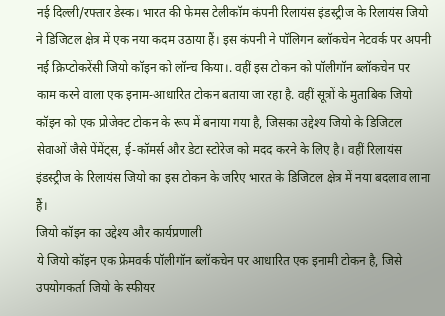नई दिल्ली/रफ्तार डेस्क। भारत की फेमस टेलीकॉम कंपनी रिलायंस इंडस्ट्रीज के रिलायंस जियो ने डिजिटल क्षेत्र में एक नया कदम उठाया हैं। इस कंपनी ने पॉलिगन ब्लॉकचेन नेटवर्क पर अपनी नई क्रिप्टोकरेंसी जियो कॉइन को लॉन्च किया।. वहीं इस टोकन को पॉलीगॉन ब्लॉकचेन पर काम करने वाला एक इनाम-आधारित टोकन बताया जा रहा है. वहीं सूत्रों के मुताबिक जियो कॉइन को एक प्रोजेक्ट टोकन के रूप में बनाया गया है, जिसका उद्देश्य जियो के डिजिटल सेवाओं जैसे पेंमेंट्स, ई-कॉमर्स और डेटा स्टोरेज को मदद करने के लिए है। वहीं रिलायंस इंडस्ट्रीज के रिलायंस जियो का इस टोकन के जरिए भारत के डिजिटल क्षेत्र में नया बदलाव लाना हैं।
जियो कॉइन का उद्देश्य और कार्यप्रणाली
ये जियो कॉइन एक फ्रेमवर्क पॉलीगॉन ब्लॉकचेन पर आधारित एक इनामी टोकन है, जिसे उपयोगकर्ता जियो के स्फीयर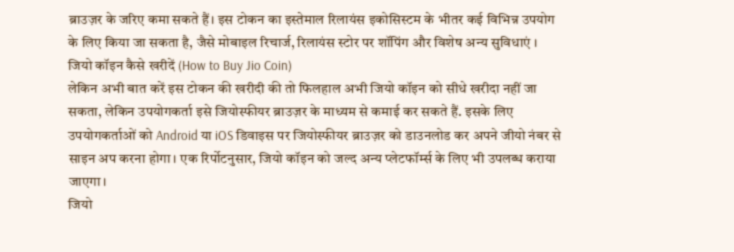ब्राउज़र के जरिए कमा सकते हैं। इस टोकन का इस्तेमाल रिलायंस इकोसिस्टम के भीतर कई विभिन्न उपयोग के लिए किया जा सकता है, जैसे मोबाइल रिचार्ज, रिलायंस स्टोर पर शॉपिंग और विशेष अन्य सुविधाएं ।
जियो कॉइन कैसे खरीदें (How to Buy Jio Coin)
लेकिन अभी बात करें इस टोकन की खरीदी की तो फिलहाल अभी जियो कॉइन को सीधे खरीदा नहीं जा सकता, लेकिन उपयोगकर्ता इसे जियोस्फीयर ब्राउज़र के माध्यम से कमाई कर सकते हैं. इसके लिए उपयोगकर्ताओं को Android या iOS डिवाइस पर जियोस्फीयर ब्राउज़र को डाउनलोड कर अपने जीयो नंबर से साइन अप करना होगा। एक रिर्पोटनुसार, जियो कॉइन को जल्द अन्य प्लेटफॉर्म्स के लिए भी उपलब्ध कराया जाएगा।
जियो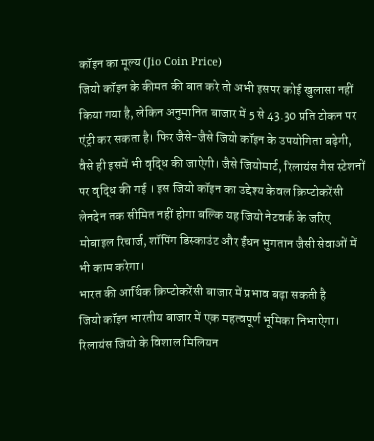कॉइन का मूल्य (Jio Coin Price)
जियो कॉइन के कीमत की बात करे तो अभी इसपर कोई खुलासा नहीं किया गया है, लेकिन अनुमानित बाजार में 5 से 43.30 प्रति टोकन पर एंट्री कर सकता है। फिर जैसे-जैसे जियो कॉइन के उपयोगिता बढ़ेगी, वैसे ही इसमें भी वृद्धि की जाऐगी। जैसे जियोमार्ट, रिलायंस गैस स्टेशनों पर वृद्धि की गई । इस जियो कॉइन का उद्देश्य केवल क्रिप्टोकरेंसी लेनदेन तक सीमित नहीं होगा बल्कि यह जियो नेटवर्क के जरिए मोबाइल रिचार्ज, शॉपिंग डिस्काउंट और ईंधन भुगतान जैसी सेवाओं में भी काम करेगा।
भारत की आर्थिक क्रिप्टोकरेंसी बाजार में प्रभाव बढ़ा सकती है
जियो कॉइन भारतीय बाजार में एक महत्वपूर्ण भूमिका निभाऐगा। रिलायंस जियो के विशाल मिलियन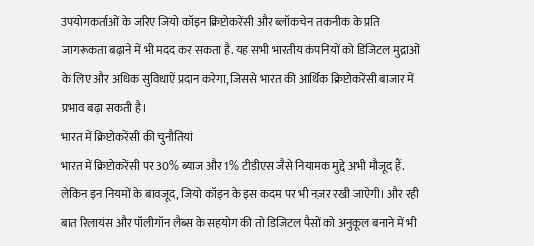उपयोगकर्ताओं के जरिए जियो कॉइन क्रिप्टोकरेंसी और ब्लॉकचेन तकनीक के प्रति जागरूकता बढ़ाने में भी मदद कर सकता है. यह सभी भारतीय कंपनियों को डिजिटल मुद्राओं के लिए और अधिक सुविधाऐं प्रदान करेगा, जिससे भारत की आर्थिक क्रिप्टोकरेंसी बाजार में प्रभाव बढ़ा सकती है।
भारत में क्रिप्टोकरेंसी की चुनौतियां
भारत में क्रिप्टोकरेंसी पर 30% ब्याज और 1% टीडीएस जैसे नियामक मुद्दे अभी मौजूद हैं. लेकिन इन नियमों के बावजूद, जियो कॉइन के इस कदम पर भी नज़र रखी जाऐगी। और रही बात रिलायंस और पॉलीगॉन लैब्स के सहयोग की तो डिजिटल पैसों को अनुकूल बनाने में भी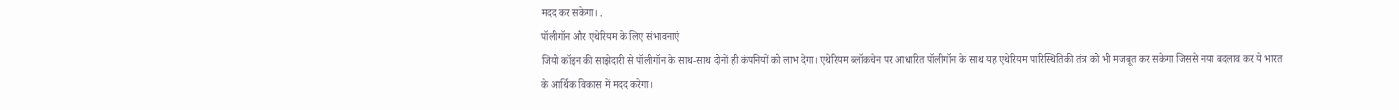मदद कर सकेगा। .
पॉलीगॉन और एथेरियम के लिए संभावनाएं
जियो कॉइन की साझेदारी से पॉलीगॉन के साथ-साथ दोनों ही कंपनियों को लाभ देगा। एथेरियम ब्लॉकचेन पर आधारित पॉलीगॉन के साथ यह एथेरियम पारिस्थितिकी तंत्र को भी मजबूत कर सकेगा जिससे नया बदलाव कर ये भारत के आर्थिक विकास में मदद करेगा।